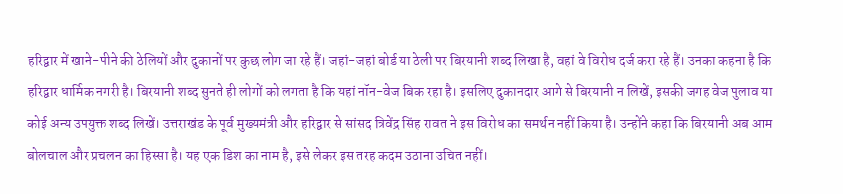हरिद्वार में खाने-पीने की ठेलियों और दुकानों पर कुछ लोग जा रहे हैं। जहां-जहां बोर्ड या ठेली पर बिरयानी शब्द लिखा है, वहां वे विरोध दर्ज करा रहे हैं। उनका कहना है कि हरिद्वार धार्मिक नगरी है। बिरयानी शब्द सुनते ही लोगों को लगता है कि यहां नॉन-वेज बिक रहा है। इसलिए दुकानदार आगे से बिरयानी न लिखें, इसकी जगह वेज पुलाव या कोई अन्य उपयुक्त शब्द लिखें। उत्तराखंड के पूर्व मुख्यमंत्री और हरिद्वार से सांसद त्रिवेंद्र सिंह रावत ने इस विरोध का समर्थन नहीं किया है। उन्होंने कहा कि बिरयानी अब आम बोलचाल और प्रचलन का हिस्सा है। यह एक डिश का नाम है, इसे लेकर इस तरह कदम उठाना उचित नहीं।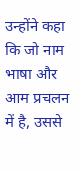उन्होंने कहा कि जो नाम भाषा और आम प्रचलन में है, उससे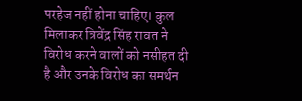परहेज नहीं होना चाहिए। कुल मिलाकर त्रिवेंद्र सिंह रावत ने विरोध करने वालों को नसीहत दी है और उनके विरोध का समर्थन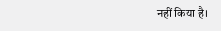नहीं किया है।